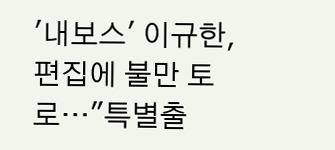'내보스' 이규한, 편집에 불만 토로…"특별출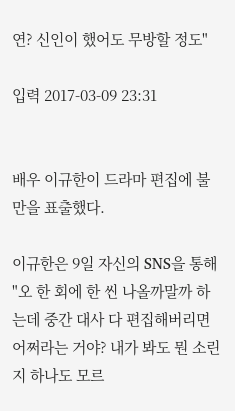연? 신인이 했어도 무방할 정도"

입력 2017-03-09 23:31


배우 이규한이 드라마 편집에 불만을 표출했다.

이규한은 9일 자신의 SNS을 통해 "오 한 회에 한 씬 나올까말까 하는데 중간 대사 다 편집해버리면 어쩌라는 거야? 내가 봐도 뭔 소린지 하나도 모르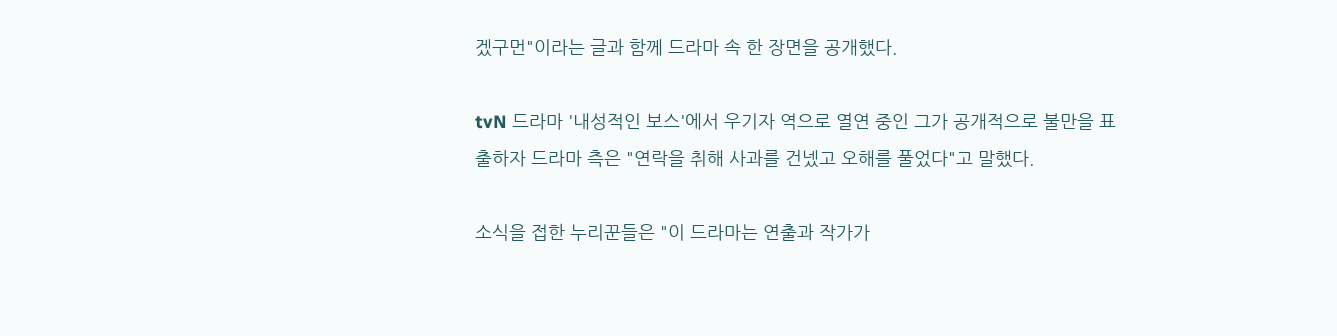겠구먼"이라는 글과 함께 드라마 속 한 장면을 공개했다.

tvN 드라마 '내성적인 보스'에서 우기자 역으로 열연 중인 그가 공개적으로 불만을 표출하자 드라마 측은 "연락을 취해 사과를 건넸고 오해를 풀었다"고 말했다.

소식을 접한 누리꾼들은 "이 드라마는 연출과 작가가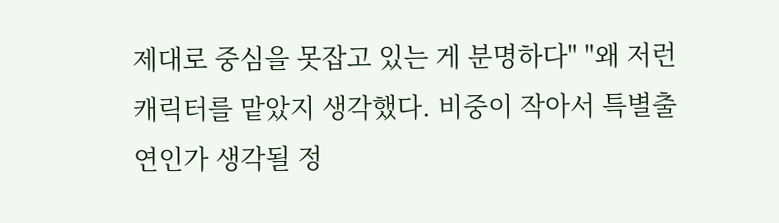제대로 중심을 못잡고 있는 게 분명하다" "왜 저런 캐릭터를 맡았지 생각했다. 비중이 작아서 특별출연인가 생각될 정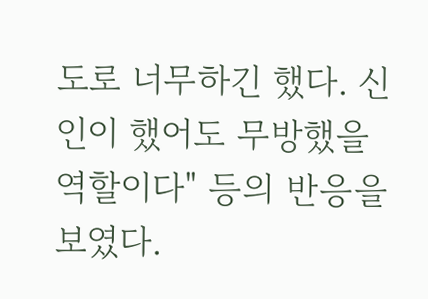도로 너무하긴 했다. 신인이 했어도 무방했을 역할이다" 등의 반응을 보였다.